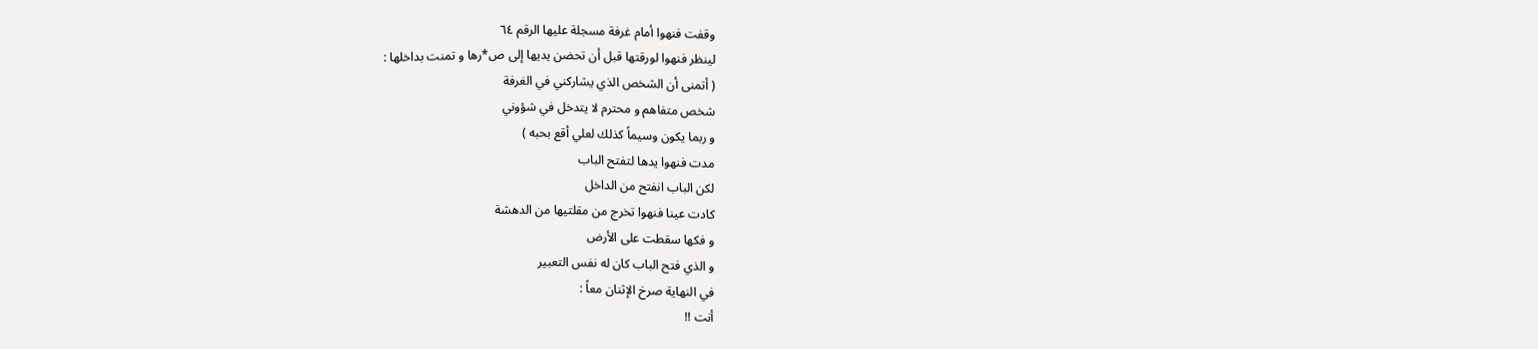وقفت فنهوا أمام غرفة مسجلة عليها الرقم ٦٤
لينظر فنهوا لورقتها قبل أن تحضن يديها إلى ص*رها و تمنت بداخلها :
( أتمنى أن الشخص الذي يشاركني في الغرفة
شخص متفاهم و محترم لا يتدخل في شؤوني
و ربما يكون وسيماً كذلك لعلي أقع بحبه )
مدت فنهوا يدها لتفتح الباب
لكن الباب انفتح من الداخل
كادت عينا فنهوا تخرج من مقلتيها من الدهشة
و فكها سقطت على الأرض
و الذي فتح الباب كان له نفس التعبير
في النهاية صرخ الإثنان معاً :
أنت !!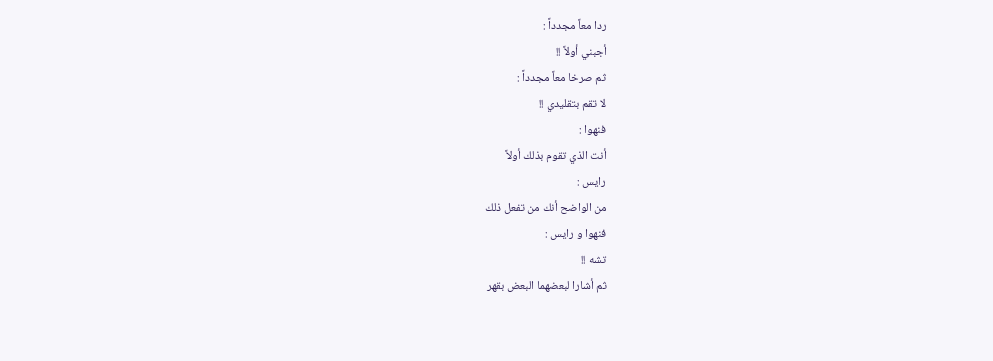ردا معاً مجدداً :
أجبني أولاً !!
ثم صرخا معاً مجدداً :
لا تقم بتقليدي !!
فنهوا :
أنت الذي تقوم بذلك أولاً
رايس :
من الواضح أنك من تفعل ذلك
فنهوا و رايس :
تشه !!
ثم أشارا لبعضهما البعض بقهر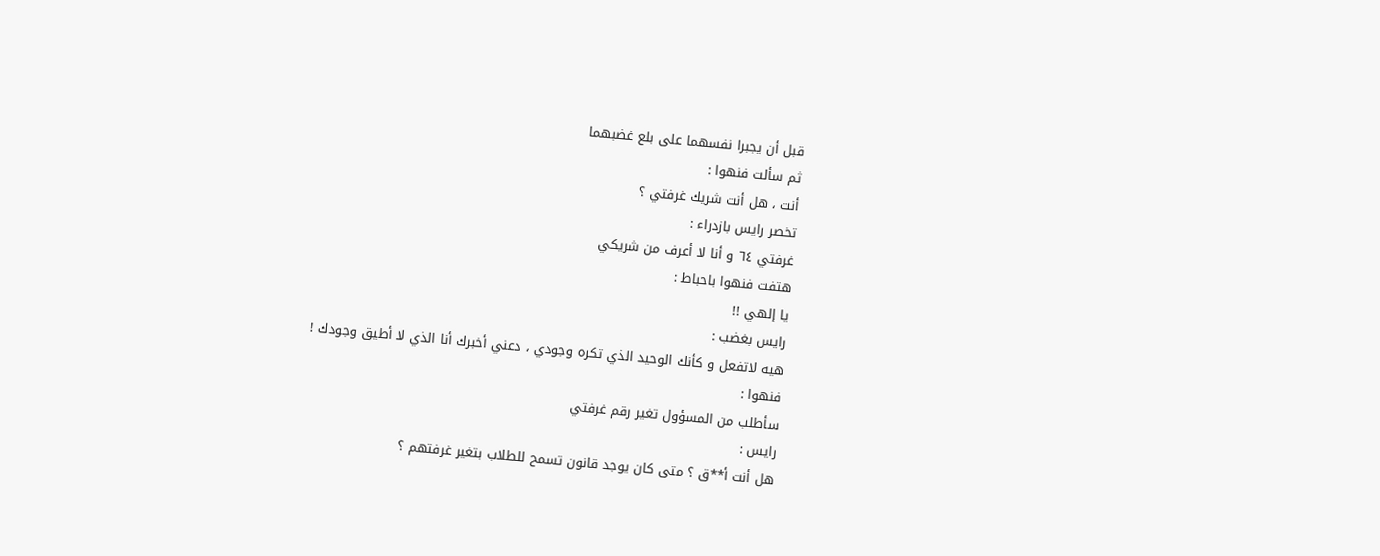قبل أن يجبرا نفسهما على بلع غضبهما
ثم سألت فنهوا :
أنت ، هل أنت شريك غرفتي ؟
تخصر رايس بازدراء :
غرفتي ٦٤ و أنا لا أعرف من شريكي
هتفت فنهوا باحباط :
يا إلهي !!
رايس بغضب :
هيه لاتفعل و كأنك الوحيد الذي تكره وجودي ، دعني أخبرك أنا الذي لا أطيق وجودك !
فنهوا :
سأطلب من المسؤول تغير رقم غرفتي
رايس :
هل أنت أ**ق ؟ متى كان يوجد قانون تسمح للطلاب بتغير غرفتهم ؟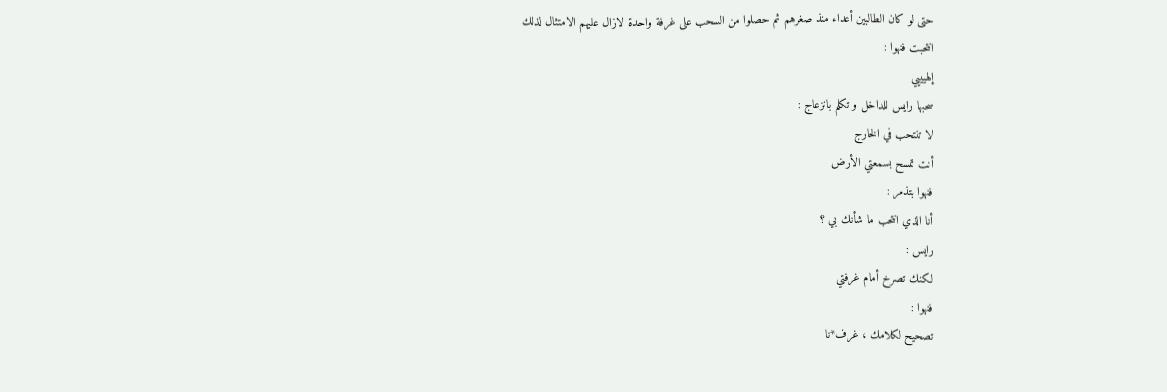حتى لو كان الطالبين أعداء منذ صغرهم ثم حصلوا من السحب على غرفة واحدة لازال عليهم الامتثال لذلك
انتحبت فنهوا :
إلهيييي
سحبها رايس للداخل و تكلم بانزعاج :
لا تنتحب في الخارج
أنت تمسح بسمعتي الأرض
فنهوا بتذمر :
أنا الذي انتحب ما شأنك بي ؟
رايس :
لكنك تصرخ أمام غرفتي
فنهوا :
تصحيح لكلامك ، غرف*نا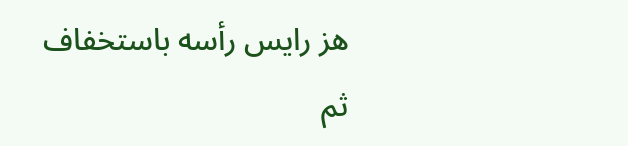هز رايس رأسه باستخفاف
ثم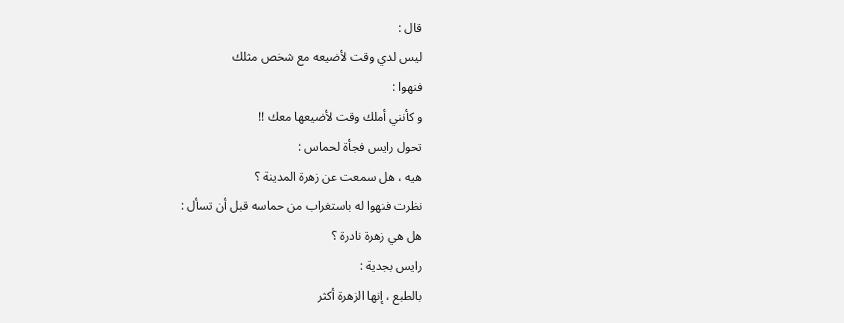قال :
ليس لدي وقت لأضيعه مع شخص مثلك
فنهوا :
و كأنني أملك وقت لأضيعها معك !!
تحول رايس فجأة لحماس :
هيه ، هل سمعت عن زهرة المدينة ؟
نظرت فنهوا له باستغراب من حماسه قبل أن تسأل :
هل هي زهرة نادرة ؟
رايس بجدية :
بالطبع ، إنها الزهرة أكثر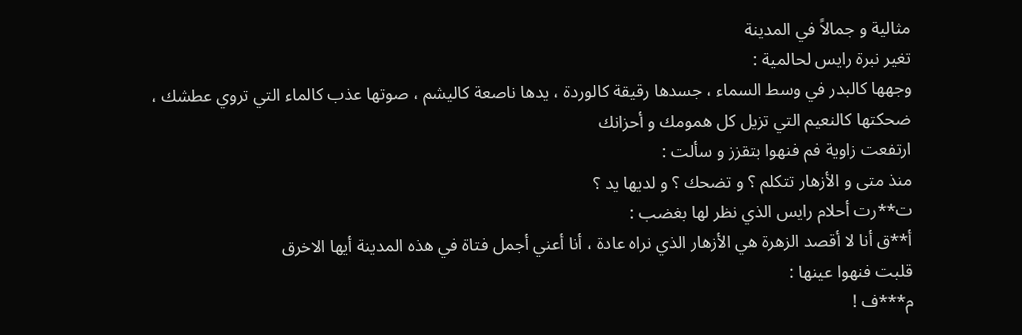مثالية و جمالاً في المدينة
تغير نبرة رايس لحالمية :
وجهها كالبدر في وسط السماء ، جسدها رقيقة كالوردة ، يدها ناصعة كاليشم ، صوتها عذب كالماء التي تروي عطشك ، ضحكتها كالنعيم التي تزيل كل همومك و أحزانك
ارتفعت زاوية فم فنهوا بتقزز و سألت :
منذ متى و الأزهار تتكلم ؟ و تضحك ؟ و لديها يد ؟
ت**رت أحلام رايس الذي نظر لها بغضب :
أ**ق أنا لا أقصد الزهرة هي الأزهار الذي نراه عادة ، أنا أعني أجمل فتاة في هذه المدينة أيها الاخرق
قلبت فنهوا عينها :
م***ف !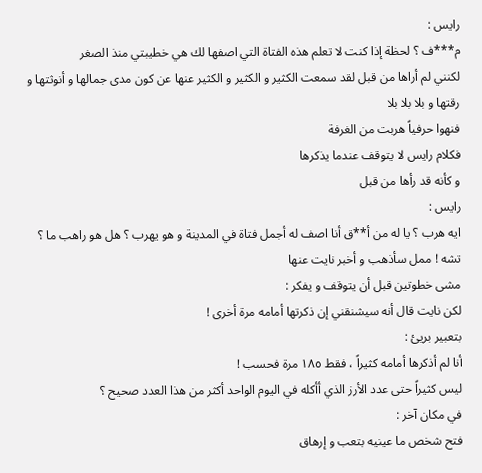رايس :
م***ف ؟ لحظة إذا كنت لا تعلم هذه الفتاة التي اصفها لك هي خطيبتي منذ الصغر
لكنني لم أراها من قبل لقد سمعت الكثير و الكثير و الكثير عنها عن كون مدى جمالها و أنوثتها و رقتها و بلا بلا بلا
فنهوا حرفياً هربت من الغرفة
فكلام رايس لا يتوقف عندما يذكرها
و كأنه قد رأها من قبل
رايس :
ايه هرب ؟ يا له من أ**ق أنا اصف له أجمل فتاة في المدينة و هو يهرب ؟ هل هو راهب ما ؟
تشه ! ممل سأذهب و أخبر نايت عنها
مشى خطوتين قبل أن يتوقف و يفكر :
لكن نايت قال أنه سيشنقني إن ذكرتها أمامه مرة أخرى !
بتعبير بريئ :
أنا لم أذكرها أمامه كثيراً ، فقط ١٨٥ مرة فحسب !
ليس كثيراً حتى عدد الأرز الذي أأكله في اليوم الواحد أكثر من هذا العدد صحيح ؟
في مكان آخر :
فتح شخص ما عينيه بتعب و إرهاق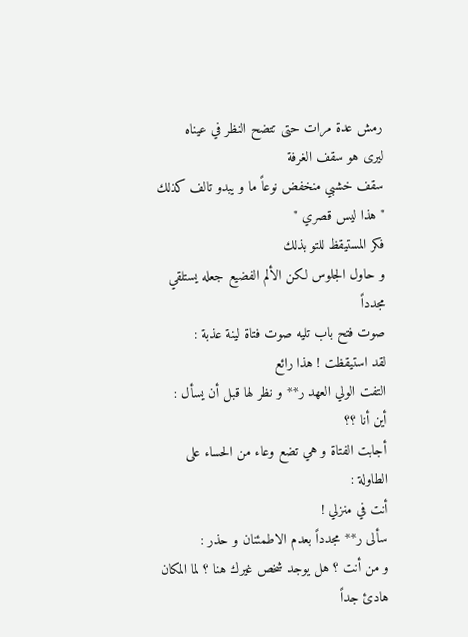رمش عدة مرات حتى تتضح النظر في عيناه
ليرى هو سقف الغرفة
سقف خشبي منخفض نوعاً ما و يبدو تالف كذلك
" هذا ليس قصري "
فكر المستيقظ للتو بذلك
و حاول الجلوس لكن الألم الفضيع جعله يستلقي مجدداً
صوت فتح باب تليه صوت فتاة لينة عذبة :
لقد استيقظت ! هذا رائع
التفت الولي العهد ر** و نظر لها قبل أن يسأل :
أين أنا ؟؟
أجابت الفتاة و هي تضع وعاء من الحساء على الطاولة :
أنت في منزلي !
سألى ر** مجدداً بعدم الاطمئنان و حذر :
و من أنت ؟ هل يوجد شخص غيرك هنا ؟ لما المكان هادئ جداً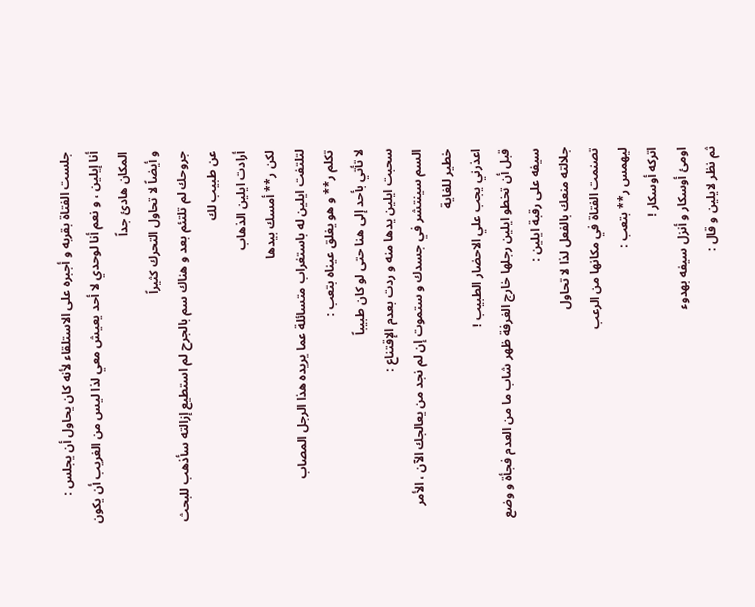جلست الفتاة بقربه و أجبره على الاستلقاء لأنه كان يحاول أن يجلس :
أنا إيلين ، و نعم أنا لوحدي لا أحد يعيش معي لذا ليس من الغريب أن يكون المكان هادئ جداً
و أيضاً لا تحاول التحرك كثيراً
جروحك لم تلتئم بعد و هناك سم بالجرح لم استطيع إزالته سأذهب للبحث عن طبيب لك
أرادت ايلين الذهاب
لكن ر** أمسك بيدها
لتلتفت ايلين له باستغراب متسائلة عما يريده هذا الرجل المصاب
تكلم ر** و هو يغلق عيناه بتعب :
لا تأتي بأحد إلى هنا حتى لو كان طبيباً
سحبت ايلين يدها منه و ردت بعدم الإقتناع :
السم سينتشر في جسدك و ستموت إن لم نجد من يعالجك الآن ، الأمر خطير للغاية
اعذرني يجب علي الاحضار الطبيب !
قبل أن تخطو ايلين رجلها خارج الغرفة ظهر شاب ما من العدم فجأة و وضع سيفه على رقبة ايلين :
جلالته منعك بالفعل لذا لا تحاول
تصنمت الفتاة في مكانها من الرعب
ليهمس ر** بتعب :
اتركه أوسكار !
اومئ أوسكار و أنزل سيفه بهدوء
ثم نظر لايلين و قال :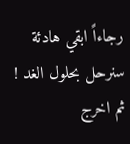رجاءاً ابقي هادئة سنرحل بحلول الغد !
ثم اخرج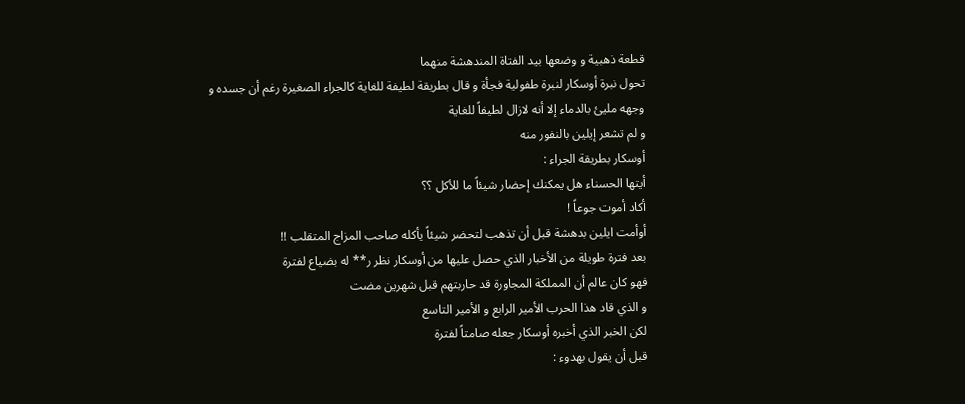قطعة ذهبية و وضعها بيد الفتاة المندهشة منهما
تحول نبرة أوسكار لنبرة طفولية فجأة و قال بطريقة لطيفة للغاية كالجراء الصغيرة رغم أن جسده و وجهه مليئ بالدماء إلا أنه لازال لطيفاً للغاية
و لم تشعر إيلين بالنفور منه
أوسكار بطريقة الجراء :
أيتها الحسناء هل يمكنك إحضار شيئاً ما للأكل ؟؟
أكاد أموت جوعاً !
أوأمت ايلين بدهشة قبل أن تذهب لتحضر شيئاً يأكله صاحب المزاج المتقلب !!
بعد فترة طويلة من الأخبار الذي حصل عليها من أوسكار نظر ر** له بضياع لفترة
فهو كان عالم أن المملكة المجاورة قد حاربتهم قبل شهرين مضت
و الذي قاد هذا الحرب الأمير الرابع و الأمير التاسع
لكن الخبر الذي أخبره أوسكار جعله صامتاً لفترة
قبل أن يقول بهدوء :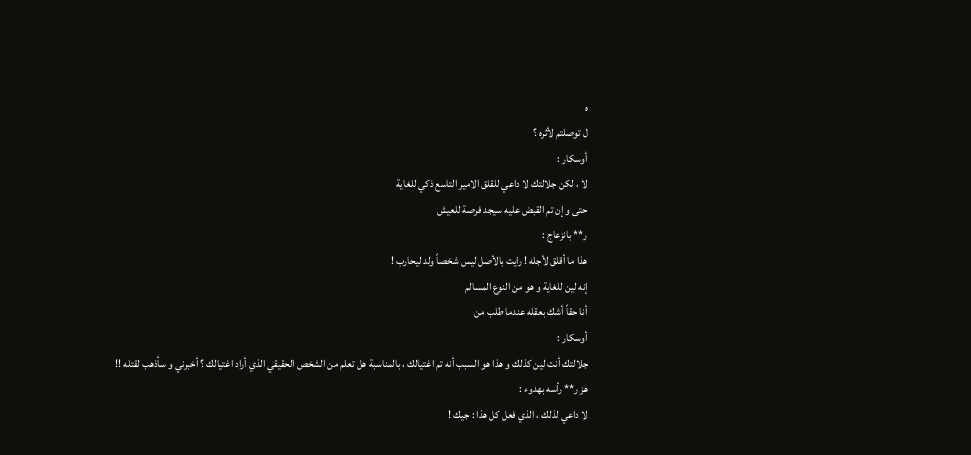ه
ل توصلتم لأثره ؟
أوسكار :
لا ، لكن جلالتك لا داعي للقلق الامير التاسع ذكي للغاية
حتى و إن تم القبض عليه سيجد فرصة للعيش
ر** بانزعاج :
هذا ما أقلق لأجله ! رايت بالأصل ليس شخصاً ولد ليحارب !
إنه لين للغاية و هو من النوع المسالم
أنا حقاً أشك بعقله عندما طلب من
أوسكار :
جلالتك أنت لين كذلك و هذا هو السبب أنه تم اغتيالك ، بالمناسبة هل تعلم من الشخص الحقيقي الذي أراد اغتيالك ؟ أخبرني و سأذهب لقتله !!
هز ر** رأسه بهدوء :
لا داعي لذلك ، الذي فعل كل هذا : جيك !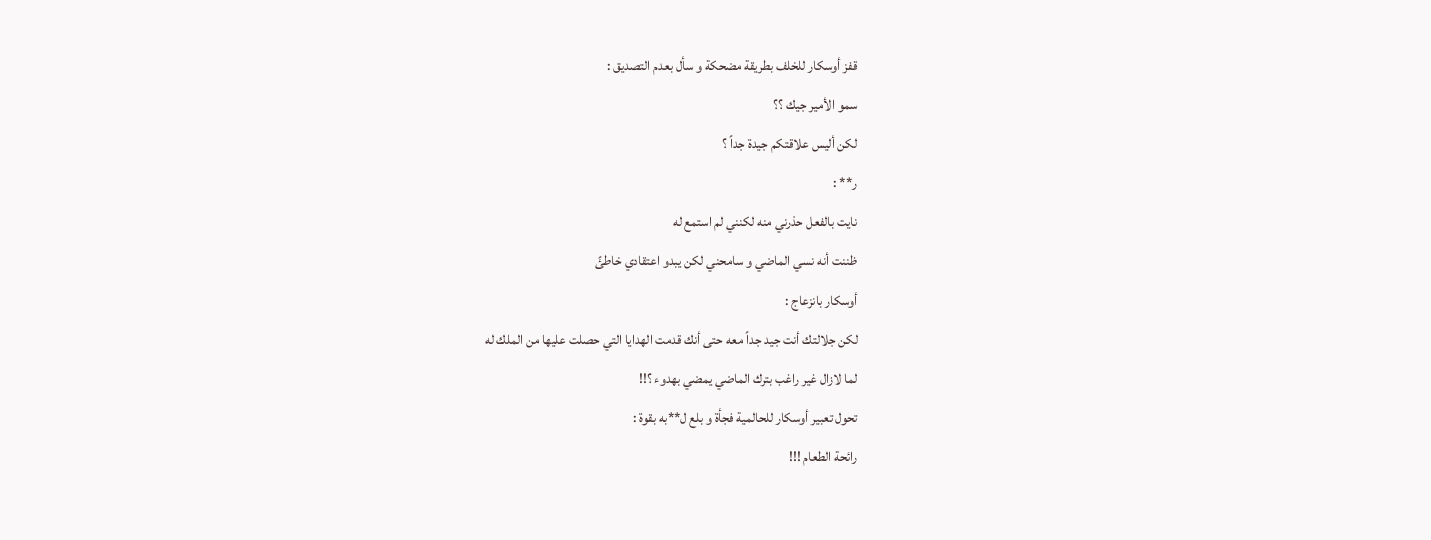قفز أوسكار للخلف بطريقة مضحكة و سأل بعدم التصديق :
سمو الأمير جيك ؟؟
لكن أليس علاقتكم جيدة جداً ؟
ر** :
نايت بالفعل حذرني منه لكنني لم استمع له
ظننت أنه نسي الماضي و سامحني لكن يبدو اعتقادي خاطئً
أوسكار بانزعاج :
لكن جلالتك أنت جيد جداً معه حتى أنك قدمت الهدايا التي حصلت عليها من الملك له
لما لازال غير راغب بترك الماضي يمضي بهدوء ؟!!
تحول تعبير أوسكار للحالمية فجأة و بلع ل**به بقوة :
رائحة الطعام !!!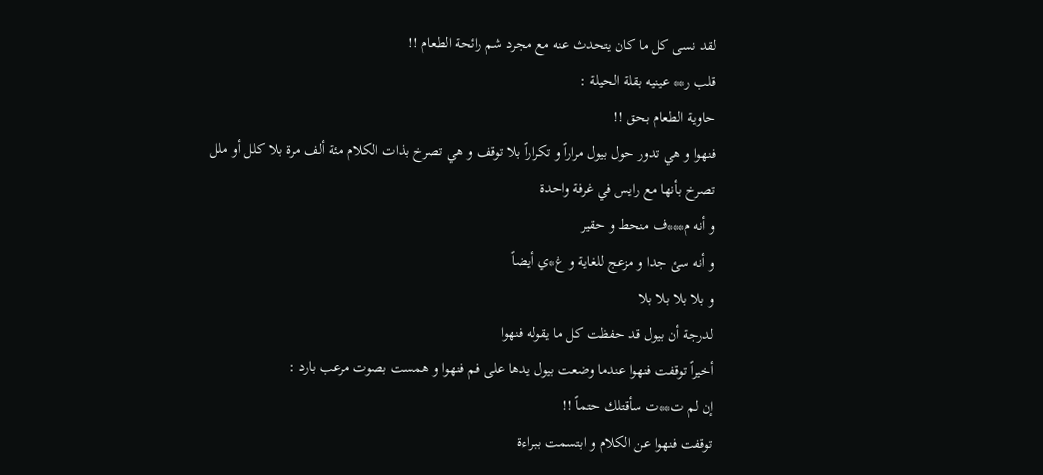لقد نسى كل ما كان يتحدث عنه مع مجرد شم رائحة الطعام !!
قلب ر** عينيه بقلة الحيلة :
حاوية الطعام بحق !!
فنهوا و هي تدور حول بيول مراراً و تكراراً بلا توقف و هي تصرخ بذات الكلام مئة ألف مرة بلا كلل أو ملل
تصرخ بأنها مع رايس في غرفة واحدة
و أنه م***ف منحط و حقير
و أنه سئ جدا و مزعج للغاية و غ*ي أيضاً
و بلا بلا بلا بلا
لدرجة أن بيول قد حفظت كل ما يقوله فنهوا
أخيراً توقفت فنهوا عندما وضعت بيول يدها على فم فنهوا و همست بصوت مرعب بارد :
إن لم ت**ت سأقتلك حتماً !!
توقفت فنهوا عن الكلام و ابتسمت ببراءة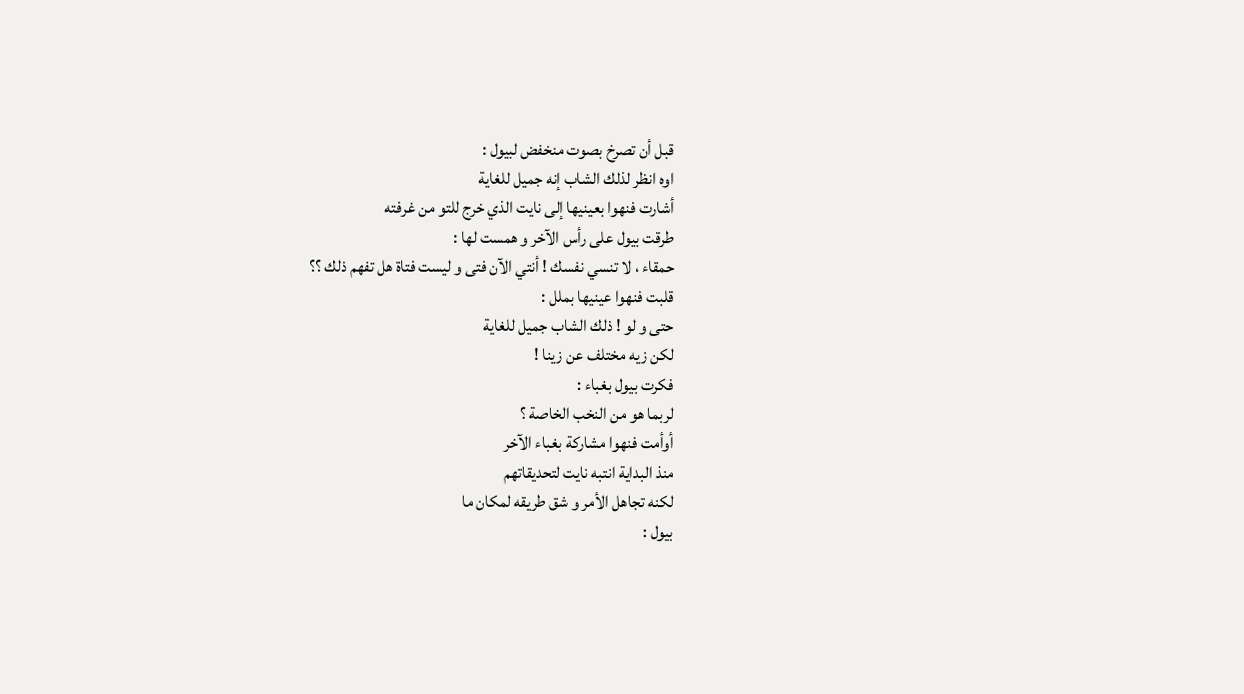قبل أن تصرخ بصوت منخفض لبيول :
اوه انظر لذلك الشاب إنه جميل للغاية
أشارت فنهوا بعينيها إلى نايت الذي خرج للتو من غرفته
طرقت بيول على رأس الآخر و همست لها :
حمقاء ، لا تنسي نفسك ! أنتي الآن فتى و ليست فتاة هل تفهم ذلك ؟؟
قلبت فنهوا عينيها بملل :
حتى و لو ! ذلك الشاب جميل للغاية
لكن زيه مختلف عن زينا !
فكرت بيول بغباء :
لربما هو من النخب الخاصة ؟
أوأمت فنهوا مشاركة بغباء الآخر
منذ البداية انتبه نايت لتحديقاتهم
لكنه تجاهل الأمر و شق طريقه لمكان ما
بيول :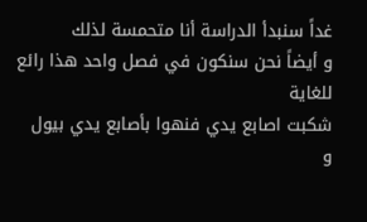غداً سنبدأ الدراسة أنا متحمسة لذلك
و أيضاً نحن سنكون في فصل واحد هذا رائع للغاية
شكبت اصابع يدي فنهوا بأصابع يدي بيول
و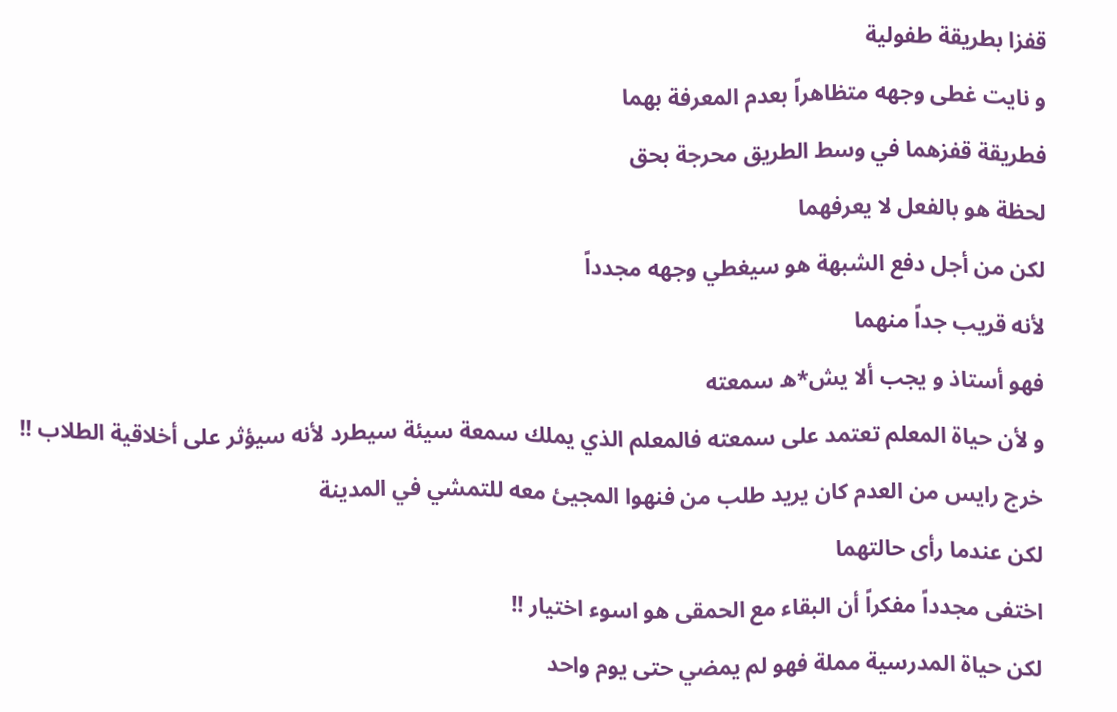قفزا بطريقة طفولية
و نايت غطى وجهه متظاهراً بعدم المعرفة بهما
فطريقة قفزهما في وسط الطريق محرجة بحق
لحظة هو بالفعل لا يعرفهما
لكن من أجل دفع الشبهة هو سيغطي وجهه مجدداً
لأنه قريب جداً منهما
فهو أستاذ و يجب ألا يش*ه سمعته
و لأن حياة المعلم تعتمد على سمعته فالمعلم الذي يملك سمعة سيئة سيطرد لأنه سيؤثر على أخلاقية الطلاب !!
خرج رايس من العدم كان يريد طلب من فنهوا المجيئ معه للتمشي في المدينة
لكن عندما رأى حالتهما
اختفى مجدداً مفكراً أن البقاء مع الحمقى هو اسوء اختيار !!
لكن حياة المدرسية مملة فهو لم يمضي حتى يوم واحد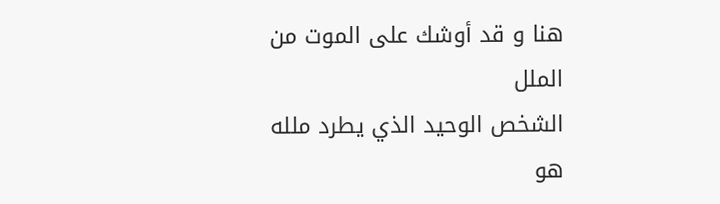هنا و قد أوشك على الموت من الملل
الشخص الوحيد الذي يطرد ملله هو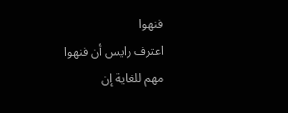فنهوا
اعترف رايس أن فنهوا مهم للغاية إن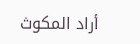أراد المكوث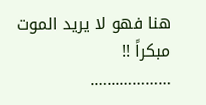هنا فهو لا يريد الموت مبكراً !!
…………...….